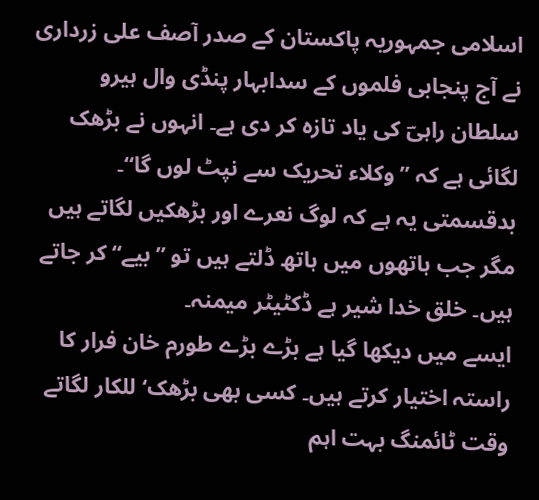اسلامی جمہوریہ پاکستان کے صدر آصف علی زرداری نے آج پنجابی فلموں کے سدابہار پنڈی وال ہیرو سلطان راہیؔ کی یاد تازہ کر دی ہے۔ انہوں نے بڑھک لگائی ہے کہ ’’وکلاء تحریک سے نپٹ لوں گا‘‘۔ بدقسمتی یہ ہے کہ لوگ نعرے اور بڑھکیں لگاتے ہیں مگر جب ہاتھوں میں ہاتھ ڈلتے ہیں تو ’’بیے‘‘ کر جاتے ہیں۔ خلق خدا شیر ہے ڈکٹیٹر میمنہ۔
ایسے میں دیکھا گیا ہے بڑے بڑے طورم خان فرار کا راستہ اختیار کرتے ہیں۔ کسی بھی بڑھک‘ للکار لگاتے وقت ٹائمنگ بہت اہم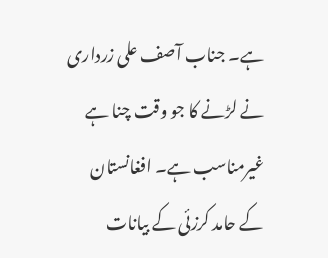ہے۔ جناب آصف علی زرداری نے لڑنے کا جو وقت چنا ہے غیرمناسب ہے۔ افغانستان کے حامد کرزئی کے بیانات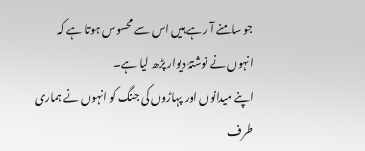جو سامنے آ رہے ہیں اس سے محسوس ہوتا ہے کہ انہوں نے نوشتۂ دیوار پڑھ لیا ہے۔
اپنے میدانوں اور پہاڑوں کی جنگ کو انہوں نے ہماری طرف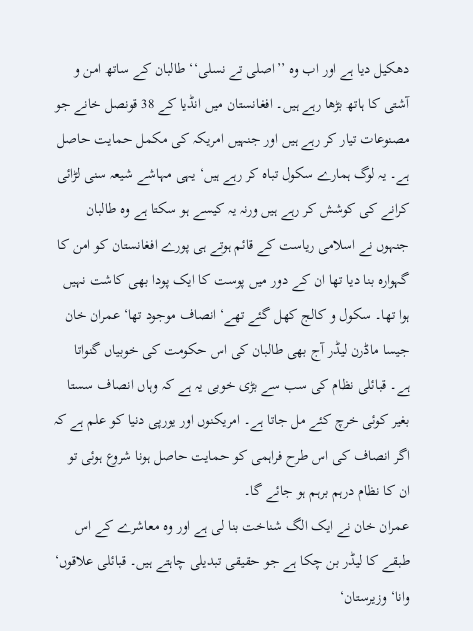دھکیل دیا ہے اور اب وہ ’’اصلی تے نسلی‘‘ طالبان کے ساتھ امن و آشتی کا ہاتھ بڑھا رہے ہیں۔ افغانستان میں انڈیا کے 38 قونصل خانے جو مصنوعات تیار کر رہے ہیں اور جنہیں امریکہ کی مکمل حمایت حاصل ہے۔ یہ لوگ ہمارے سکول تباہ کر رہے ہیں‘ یہی مہاشے شیعہ سنی لڑائی کرانے کی کوشش کر رہے ہیں ورنہ یہ کیسے ہو سکتا ہے وہ طالبان جنہوں نے اسلامی ریاست کے قائم ہوتے ہی پورے افغانستان کو امن کا گہوارہ بنا دیا تھا ان کے دور میں پوست کا ایک پودا بھی کاشت نہیں ہوا تھا۔ سکول و کالج کھل گئے تھے‘ انصاف موجود تھا‘ عمران خان جیسا ماڈرن لیڈر آج بھی طالبان کی اس حکومت کی خوبیاں گنواتا ہے۔ قبائلی نظام کی سب سے بڑی خوبی یہ ہے کہ وہاں انصاف سستا بغیر کوئی خرچ کئے مل جاتا ہے۔ امریکنوں اور یورپی دنیا کو علم ہے کہ اگر انصاف کی اس طرح فراہمی کو حمایت حاصل ہونا شروع ہوئی تو ان کا نظام درہم برہم ہو جائے گا۔
عمران خان نے ایک الگ شناخت بنا لی ہے اور وہ معاشرے کے اس طبقے کا لیڈر بن چکا ہے جو حقیقی تبدیلی چاہتے ہیں۔ قبائلی علاقوں‘ وانا‘ وزیرستان‘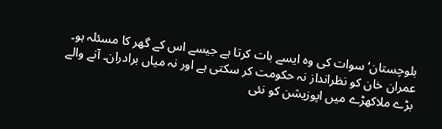بلوچستان‘ سوات کی وہ ایسے بات کرتا ہے جیسے اس کے گھر کا مسئلہ ہو۔ عمران خان کو نظرانداز نہ حکومت کر سکتی ہے اور نہ میاں برادران۔ آنے والے بڑے ملاکھڑے میں اپوزیشن کو نئی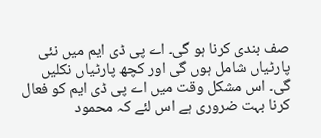صف بندی کرنا ہو گی۔ اے پی ڈی ایم میں نئی پارٹیاں شامل ہوں گی اور کچھ پارٹیاں نکلیں گی۔ اس مشکل وقت میں اے پی ڈی ایم کو فعال کرنا بہت ضروری ہے اس لئے کہ محمود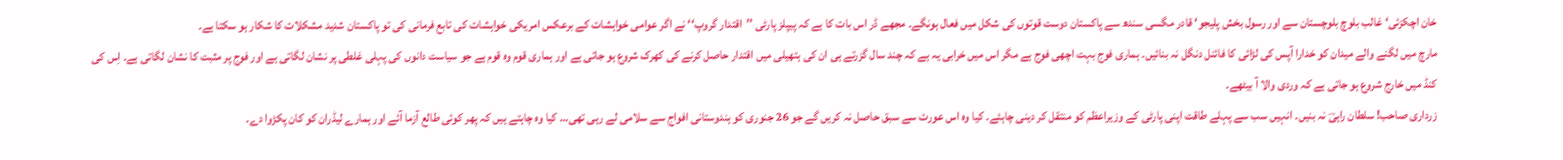خان اچکزئی‘ غالب بلوچ بلوچستان سے اور رسول بخش پلیجو‘ قادر مگسی سندھ سے پاکستان دوست قوتوں کی شکل میں فعال ہونگے۔ مجھے ڈر اس بات کا ہے کہ پیپلز پارٹی ’’اقتدار گروپ‘‘ نے اگر عوامی خواہشات کے برعکس امریکی خواہشات کی تابع فرمانی کی تو پاکستان شدید مشکلات کا شکار ہو سکتا ہے۔
مارچ میں لگنے والے میدان کو خدارا آپس کی لڑائی کا فائنل دنگل نہ بنائیں۔ ہماری فوج بہت اچھی فوج ہے مگر اس میں خرابی یہ ہے کہ چند سال گزرتے ہی ان کی ہتھیلی میں اقتدار حاصل کرنے کی کھرک شروع ہو جاتی ہے اور ہماری قوم وہ قوم ہے جو سیاست دانوں کی پہلی غلطی پر نشان لگاتی ہے اور فوج پر مثبت کا نشان لگاتی ہے۔ اِس کی کنڈ میں خارج شروع ہو جاتی ہے کہ وردی والا آ بیٹھے۔
زرداری صاحب! سلطان راہیؔ نہ بنیں۔ انہیں سب سے پہلے طاقت اپنی پارٹی کے وزیراعظم کو منتقل کر دینی چاہئے۔ کیا وہ اس عورت سے سبق حاصل نہ کریں گے جو 26 جنوری کو ہندوستانی افواج سے سلامی لے رہی تھی… کیا وہ چاہتے ہیں کہ پھر کوئی طالع آزما آئے اور ہمارے لیڈران کو کان پکڑوا دے۔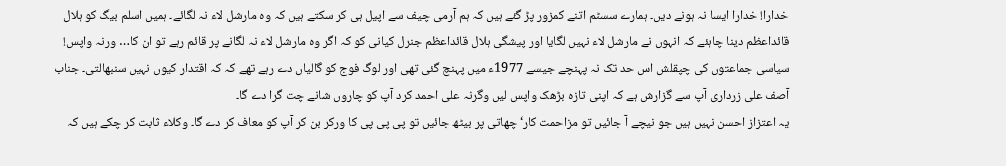خدارا! خدارا ایسا نہ ہونے دیں۔ ہمارے سسٹم اتنے کمزور پڑ گئے ہیں کہ ہم آرمی چیف سے اپیل ہی کر سکتے ہیں کہ وہ مارشل لاء نہ لگائے۔ ہمیں اسلم بیگ کو ہلال قائداعظم دینا چاہئے کہ انہوں نے مارشل لاء نہیں لگایا اور پیشگی ہلال قائداعظم جنرل کیانی کو کہ اگر وہ مارشل لاء نہ لگانے پر قائم رہے تو ان کا… ورنہ واپس!
سیاسی جماعتوں کی چپقلش اس حد تک نہ پہنچے جیسے 1977ء میں پہنچ گئی تھی اور لوگ فوج کو گالیاں دے رہے تھے کہ کہ اقتدار کیوں نہیں سنبھالتی۔ جناب آصف علی زرداری آپ سے گزارش ہے کہ اپنی تازہ بڑھک واپس لیں وگرنہ علی احمد کرد آپ کو چاروں شانے چت گرا دے گا۔
یہ اعتزاز احسن نہیں ہیں جو نیچے آ جائیں تو مزاحمت کار‘ چھاتی پر بیٹھ جائیں تو پی پی پی کا ورکر بن کر آپ کو معاف کر دے گا۔ وکلاء ثابت کر چکے ہیں کہ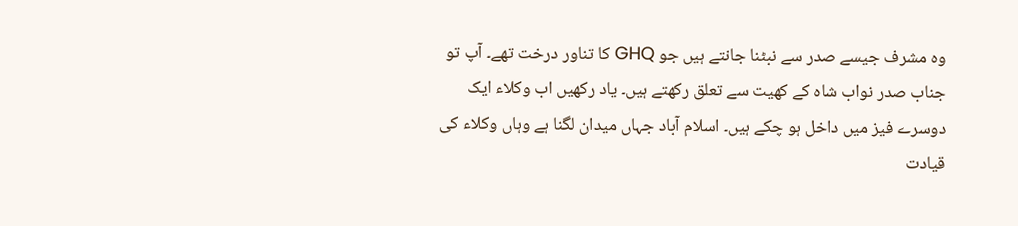وہ مشرف جیسے صدر سے نبٹنا جانتے ہیں جو GHQ کا تناور درخت تھے۔ آپ تو جناب صدر نواب شاہ کے کھیت سے تعلق رکھتے ہیں۔ یاد رکھیں اب وکلاء ایک دوسرے فیز میں داخل ہو چکے ہیں۔ اسلام آباد جہاں میدان لگنا ہے وہاں وکلاء کی قیادت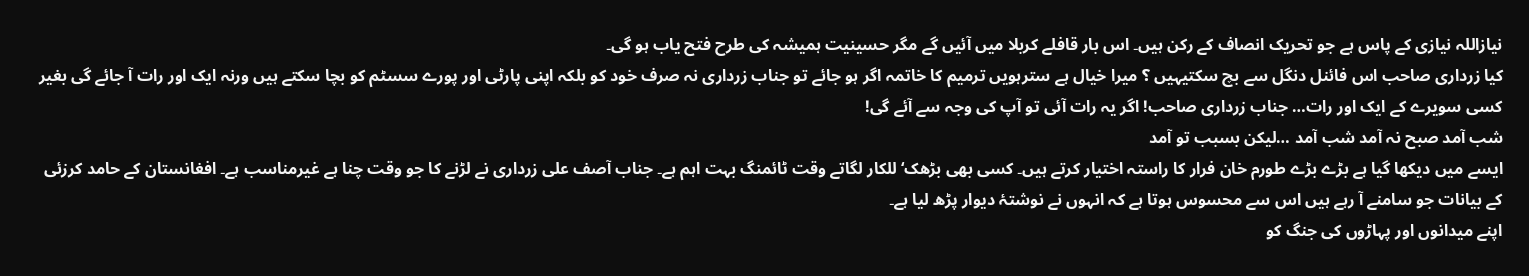نیازاللہ نیازی کے پاس ہے جو تحریک انصاف کے رکن ہیں۔ اس بار قافلے کربلا میں آئیں گے مگر حسینیت ہمیشہ کی طرح فتح یاب ہو گی۔
کیا زرداری صاحب اس فائنل دنگل سے بچ سکتیہیں ؟ میرا خیال ہے سترہویں ترمیم کا خاتمہ اگر ہو جائے تو جناب زرداری نہ صرف خود کو بلکہ اپنی پارٹی اور پورے سسٹم کو بچا سکتے ہیں ورنہ ایک اور رات آ جائے گی بغیر کسی سویرے کے ایک اور رات… جناب زرداری صاحب! اگر یہ رات آئی تو آپ کی وجہ سے آئے گی!
شب آمد صبح نہ آمد شب آمد …لیکن بسبب تو آمد
ایسے میں دیکھا گیا ہے بڑے بڑے طورم خان فرار کا راستہ اختیار کرتے ہیں۔ کسی بھی بڑھک‘ للکار لگاتے وقت ٹائمنگ بہت اہم ہے۔ جناب آصف علی زرداری نے لڑنے کا جو وقت چنا ہے غیرمناسب ہے۔ افغانستان کے حامد کرزئی کے بیانات جو سامنے آ رہے ہیں اس سے محسوس ہوتا ہے کہ انہوں نے نوشتۂ دیوار پڑھ لیا ہے۔
اپنے میدانوں اور پہاڑوں کی جنگ کو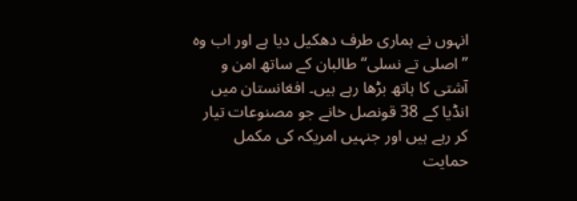انہوں نے ہماری طرف دھکیل دیا ہے اور اب وہ ’’اصلی تے نسلی‘‘ طالبان کے ساتھ امن و آشتی کا ہاتھ بڑھا رہے ہیں۔ افغانستان میں انڈیا کے 38 قونصل خانے جو مصنوعات تیار کر رہے ہیں اور جنہیں امریکہ کی مکمل حمایت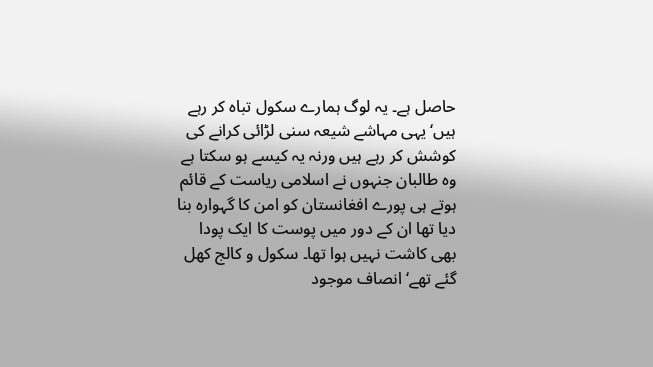حاصل ہے۔ یہ لوگ ہمارے سکول تباہ کر رہے ہیں‘ یہی مہاشے شیعہ سنی لڑائی کرانے کی کوشش کر رہے ہیں ورنہ یہ کیسے ہو سکتا ہے وہ طالبان جنہوں نے اسلامی ریاست کے قائم ہوتے ہی پورے افغانستان کو امن کا گہوارہ بنا دیا تھا ان کے دور میں پوست کا ایک پودا بھی کاشت نہیں ہوا تھا۔ سکول و کالج کھل گئے تھے‘ انصاف موجود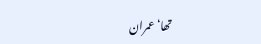تھا‘ عمران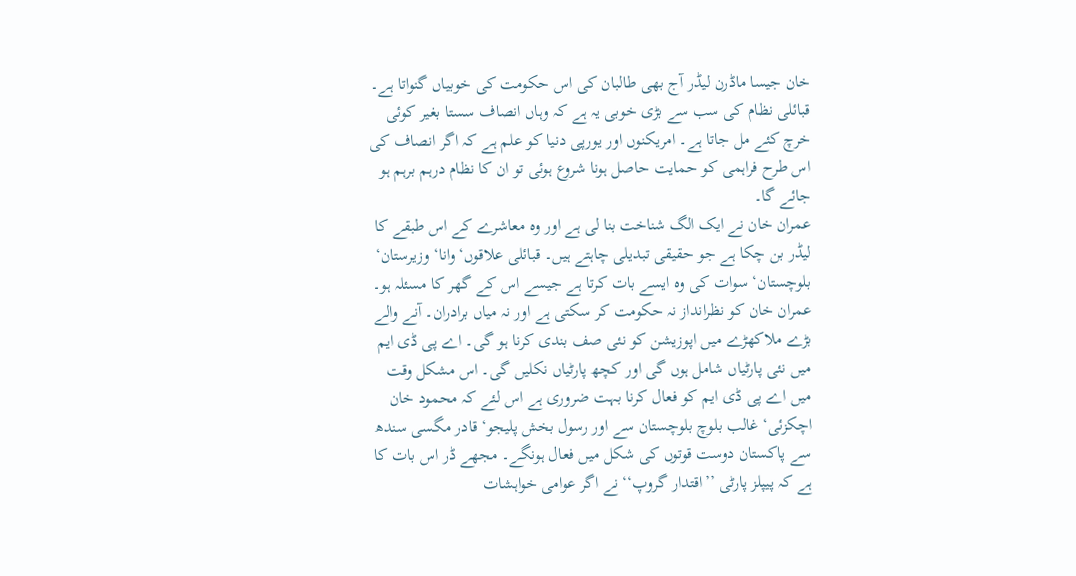خان جیسا ماڈرن لیڈر آج بھی طالبان کی اس حکومت کی خوبیاں گنواتا ہے۔ قبائلی نظام کی سب سے بڑی خوبی یہ ہے کہ وہاں انصاف سستا بغیر کوئی خرچ کئے مل جاتا ہے۔ امریکنوں اور یورپی دنیا کو علم ہے کہ اگر انصاف کی اس طرح فراہمی کو حمایت حاصل ہونا شروع ہوئی تو ان کا نظام درہم برہم ہو جائے گا۔
عمران خان نے ایک الگ شناخت بنا لی ہے اور وہ معاشرے کے اس طبقے کا لیڈر بن چکا ہے جو حقیقی تبدیلی چاہتے ہیں۔ قبائلی علاقوں‘ وانا‘ وزیرستان‘ بلوچستان‘ سوات کی وہ ایسے بات کرتا ہے جیسے اس کے گھر کا مسئلہ ہو۔ عمران خان کو نظرانداز نہ حکومت کر سکتی ہے اور نہ میاں برادران۔ آنے والے بڑے ملاکھڑے میں اپوزیشن کو نئی صف بندی کرنا ہو گی۔ اے پی ڈی ایم میں نئی پارٹیاں شامل ہوں گی اور کچھ پارٹیاں نکلیں گی۔ اس مشکل وقت میں اے پی ڈی ایم کو فعال کرنا بہت ضروری ہے اس لئے کہ محمود خان اچکزئی‘ غالب بلوچ بلوچستان سے اور رسول بخش پلیجو‘ قادر مگسی سندھ سے پاکستان دوست قوتوں کی شکل میں فعال ہونگے۔ مجھے ڈر اس بات کا ہے کہ پیپلز پارٹی ’’اقتدار گروپ‘‘ نے اگر عوامی خواہشات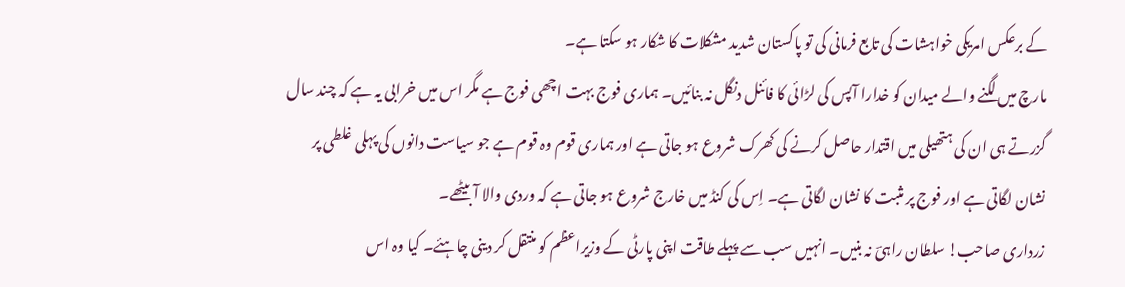کے برعکس امریکی خواہشات کی تابع فرمانی کی تو پاکستان شدید مشکلات کا شکار ہو سکتا ہے۔
مارچ میں لگنے والے میدان کو خدارا آپس کی لڑائی کا فائنل دنگل نہ بنائیں۔ ہماری فوج بہت اچھی فوج ہے مگر اس میں خرابی یہ ہے کہ چند سال گزرتے ہی ان کی ہتھیلی میں اقتدار حاصل کرنے کی کھرک شروع ہو جاتی ہے اور ہماری قوم وہ قوم ہے جو سیاست دانوں کی پہلی غلطی پر نشان لگاتی ہے اور فوج پر مثبت کا نشان لگاتی ہے۔ اِس کی کنڈ میں خارج شروع ہو جاتی ہے کہ وردی والا آ بیٹھے۔
زرداری صاحب! سلطان راہیؔ نہ بنیں۔ انہیں سب سے پہلے طاقت اپنی پارٹی کے وزیراعظم کو منتقل کر دینی چاہئے۔ کیا وہ اس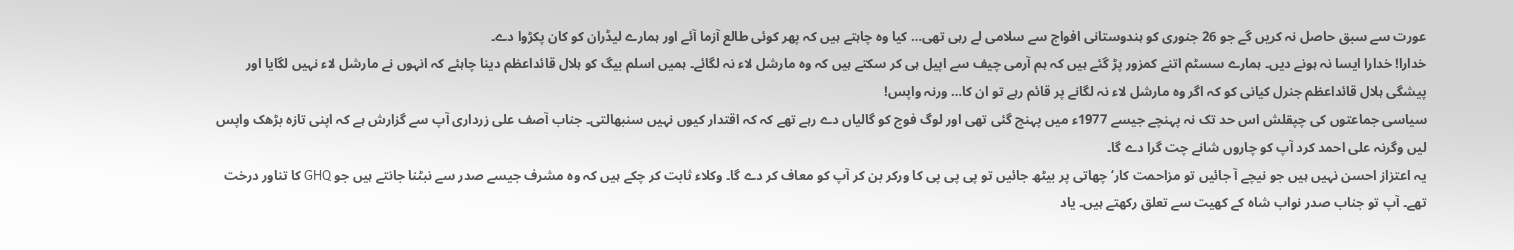عورت سے سبق حاصل نہ کریں گے جو 26 جنوری کو ہندوستانی افواج سے سلامی لے رہی تھی… کیا وہ چاہتے ہیں کہ پھر کوئی طالع آزما آئے اور ہمارے لیڈران کو کان پکڑوا دے۔
خدارا! خدارا ایسا نہ ہونے دیں۔ ہمارے سسٹم اتنے کمزور پڑ گئے ہیں کہ ہم آرمی چیف سے اپیل ہی کر سکتے ہیں کہ وہ مارشل لاء نہ لگائے۔ ہمیں اسلم بیگ کو ہلال قائداعظم دینا چاہئے کہ انہوں نے مارشل لاء نہیں لگایا اور پیشگی ہلال قائداعظم جنرل کیانی کو کہ اگر وہ مارشل لاء نہ لگانے پر قائم رہے تو ان کا… ورنہ واپس!
سیاسی جماعتوں کی چپقلش اس حد تک نہ پہنچے جیسے 1977ء میں پہنچ گئی تھی اور لوگ فوج کو گالیاں دے رہے تھے کہ کہ اقتدار کیوں نہیں سنبھالتی۔ جناب آصف علی زرداری آپ سے گزارش ہے کہ اپنی تازہ بڑھک واپس لیں وگرنہ علی احمد کرد آپ کو چاروں شانے چت گرا دے گا۔
یہ اعتزاز احسن نہیں ہیں جو نیچے آ جائیں تو مزاحمت کار‘ چھاتی پر بیٹھ جائیں تو پی پی پی کا ورکر بن کر آپ کو معاف کر دے گا۔ وکلاء ثابت کر چکے ہیں کہ وہ مشرف جیسے صدر سے نبٹنا جانتے ہیں جو GHQ کا تناور درخت تھے۔ آپ تو جناب صدر نواب شاہ کے کھیت سے تعلق رکھتے ہیں۔ یاد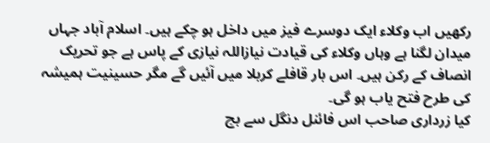رکھیں اب وکلاء ایک دوسرے فیز میں داخل ہو چکے ہیں۔ اسلام آباد جہاں میدان لگنا ہے وہاں وکلاء کی قیادت نیازاللہ نیازی کے پاس ہے جو تحریک انصاف کے رکن ہیں۔ اس بار قافلے کربلا میں آئیں گے مگر حسینیت ہمیشہ کی طرح فتح یاب ہو گی۔
کیا زرداری صاحب اس فائنل دنگل سے بچ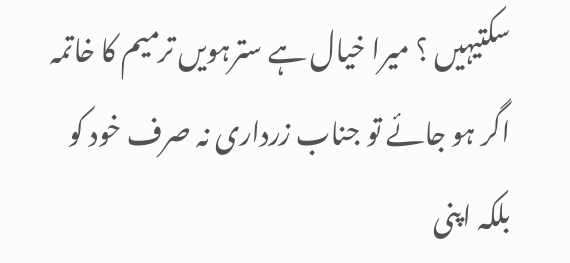سکتیہیں ؟ میرا خیال ہے سترہویں ترمیم کا خاتمہ اگر ہو جائے تو جناب زرداری نہ صرف خود کو بلکہ اپنی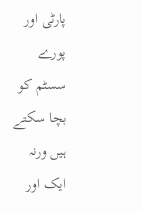پارٹی اور پورے سسٹم کو بچا سکتے ہیں ورنہ ایک اور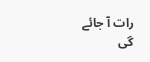رات آ جائے گی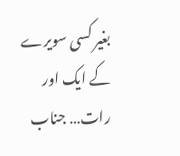بغیر کسی سویرے کے ایک اور رات… جناب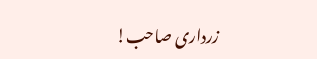زرداری صاحب!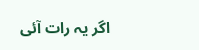اگر یہ رات آئی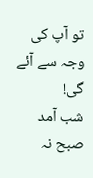تو آپ کی وجہ سے آئے گی!
شب آمد صبح نہ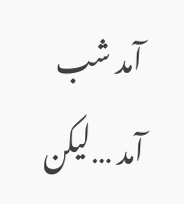آمد شب آمد …لیکن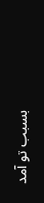بسبب تو آمد